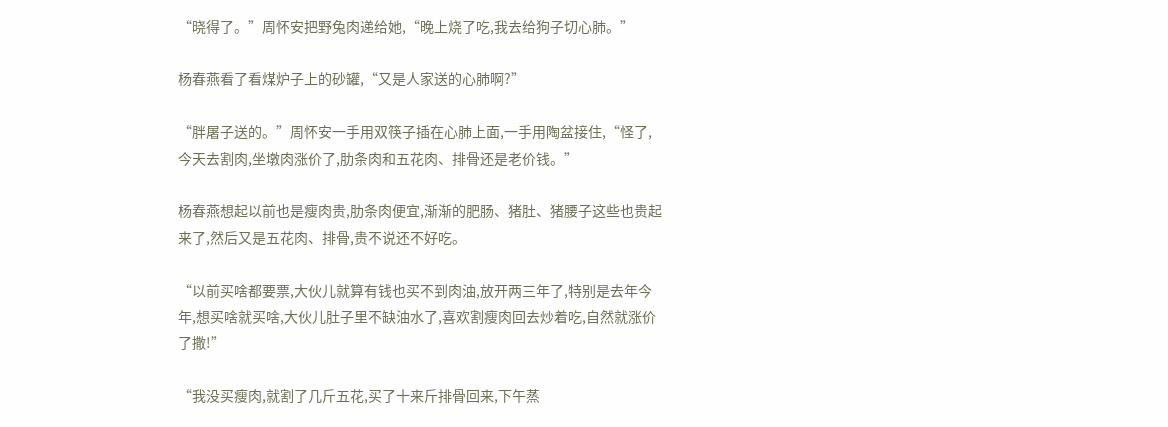“晓得了。”周怀安把野兔肉递给她,“晚上烧了吃,我去给狗子切心肺。”

杨春燕看了看煤炉子上的砂罐,“又是人家送的心肺啊?”

“胖屠子送的。”周怀安一手用双筷子插在心肺上面,一手用陶盆接住,“怪了,今天去割肉,坐墩肉涨价了,肋条肉和五花肉、排骨还是老价钱。”

杨春燕想起以前也是瘦肉贵,肋条肉便宜,渐渐的肥肠、猪肚、猪腰子这些也贵起来了,然后又是五花肉、排骨,贵不说还不好吃。

“以前买啥都要票,大伙儿就算有钱也买不到肉油,放开两三年了,特别是去年今年,想买啥就买啥,大伙儿肚子里不缺油水了,喜欢割瘦肉回去炒着吃,自然就涨价了撒!”

“我没买瘦肉,就割了几斤五花,买了十来斤排骨回来,下午蒸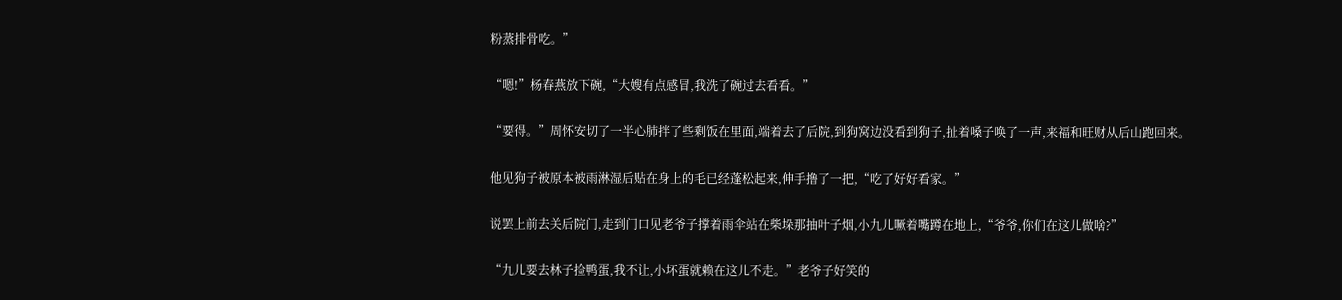粉蒸排骨吃。”

“嗯!”杨春燕放下碗,“大嫂有点感冒,我洗了碗过去看看。”

“要得。”周怀安切了一半心肺拌了些剩饭在里面,端着去了后院,到狗窝边没看到狗子,扯着嗓子唤了一声,来福和旺财从后山跑回来。

他见狗子被原本被雨淋湿后贴在身上的毛已经蓬松起来,伸手撸了一把,“吃了好好看家。”

说罢上前去关后院门,走到门口见老爷子撑着雨伞站在柴垛那抽叶子烟,小九儿噘着嘴蹲在地上,“爷爷,你们在这儿做啥?”

“九儿要去林子捡鸭蛋,我不让,小坏蛋就赖在这儿不走。”老爷子好笑的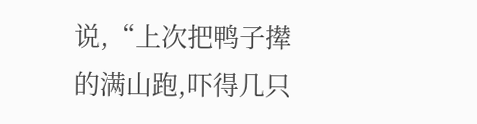说,“上次把鸭子撵的满山跑,吓得几只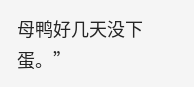母鸭好几天没下蛋。”